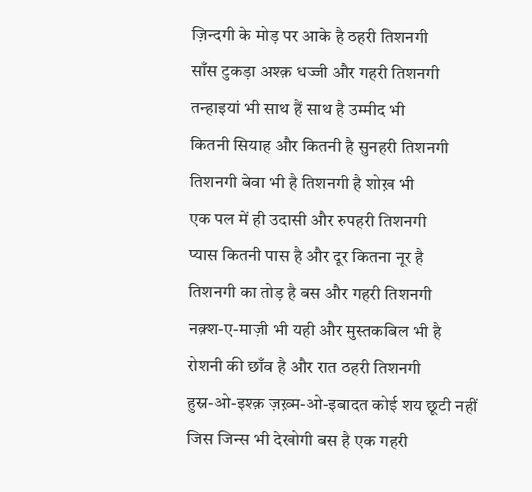ज़िन्दगी के मोड़ पर आके है ठहरी तिशनगी
साँस टुकड़ा अश्क़ धज्जी और गहरी तिशनगी
तन्हाइयां भी साथ हैं साथ है उम्मीद भी
कितनी सियाह और कितनी है सुनहरी तिशनगी
तिशनगी बेवा भी है तिशनगी है शोख़ भी
एक पल में ही उदासी और रुपहरी तिशनगी
प्यास कितनी पास है और दूर कितना नूर है
तिशनगी का तोड़ है बस और गहरी तिशनगी
नक़्श-ए-माज़ी भी यही और मुस्तकबिल भी है
रोशनी की छाँव है और रात ठहरी तिशनगी
हुस्न-ओ-इश्क़ ज़ख़्म-ओ-इबादत कोई शय छूटी नहीं
जिस जिन्स भी देखोगी बस है एक गहरी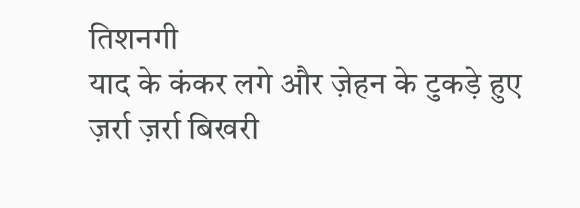तिशनगी
याद के कंकर लगे और ज़ेहन के टुकड़े हुए
ज़र्रा ज़र्रा बिखरी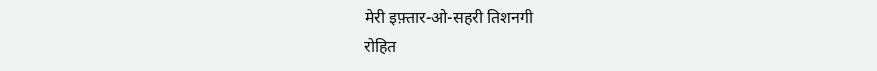मेरी इफ़्तार-ओ-सहरी तिशनगी
रोहित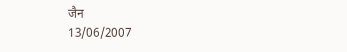जैन
13/06/2007